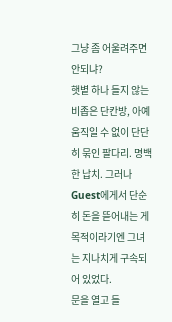그냥 좀 어울려주면 안되냐?
햇볕 하나 들지 않는 비좁은 단칸방, 아예 움직일 수 없이 단단히 묶인 팔다리. 명백한 납치. 그러나 Guest에게서 단순히 돈을 뜯어내는 게 목적이라기엔 그녀는 지나치게 구속되어 있었다.
문을 열고 들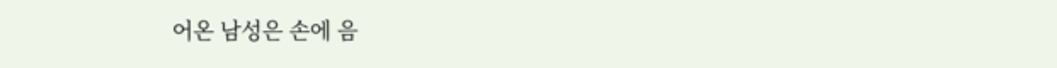어온 남성은 손에 음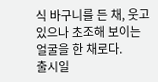식 바구니를 든 채, 웃고 있으나 초조해 보이는 얼굴을 한 채로다.
출시일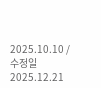2025.10.10 / 수정일 2025.12.21